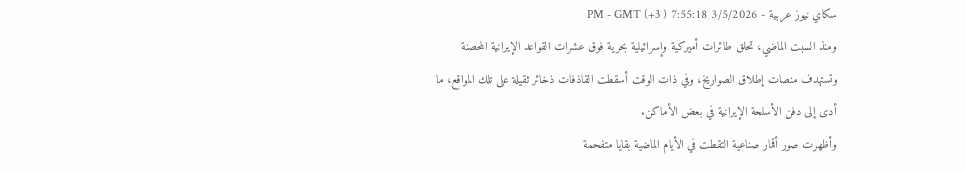سكاي نيوز عربية - 3/5/2026 7:55:18 PM - GMT (+3 )
ومنذ السبت الماضي، تحلق طائرات أميركية وإسرائيلية بحرية فوق عشرات القواعد الإيرانية المحصنة وتستهدف منصات إطلاق الصواريخ، وفي ذات الوقت أسقطت القاذفات ذخائر ثقيلة على تلك المواقع، ما أدى إلى دفن الأسلحة الإيرانية في بعض الأماكن.
وأظهرت صور أقمار صناعية التقطت في الأيام الماضية بقايا متفحمة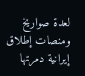لعدة صواريخ ومنصات إطلاق إيرانية دمرتها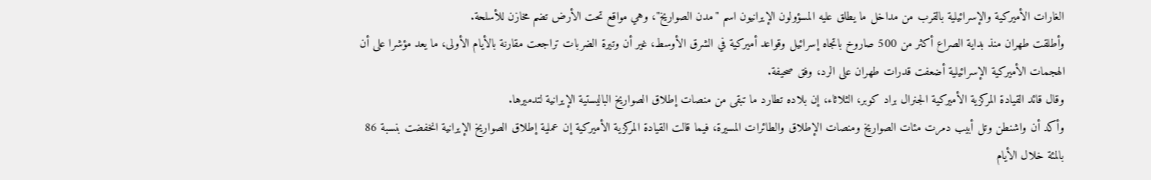الغارات الأميركية والإسرائيلية بالقرب من مداخل ما يطلق عليه المسؤولون الإيرانيون اسم "مدن الصواريخ"، وهي مواقع تحت الأرض تضم مخازن للأسلحة.
وأطلقت طهران منذ بداية الصراع أكثر من 500 صاروخ باتجاه إسرائيل وقواعد أميركية في الشرق الأوسط، غير أن وتيرة الضربات تراجعت مقارنة بالأيام الأولى، ما يعد مؤشرا على أن الهجمات الأميركية الإسرائيلية أضعفت قدرات طهران على الرد، وفق صحيفة.
وقال قائد القيادة المركزية الأميركية الجنرال براد كوبر، الثلاثاء، إن بلاده تطارد ما تبقى من منصات إطلاق الصواريخ الباليستية الإيرانية لتدميرها.
وأكد أن واشنطن وتل أبيب دمرت مئات الصواريخ ومنصات الإطلاق والطائرات المسيرة، فيما قالت القيادة المركزية الأميركية إن عملية إطلاق الصواريخ الإيرانية انخفضت بنسبة 86 بالمئة خلال الأيام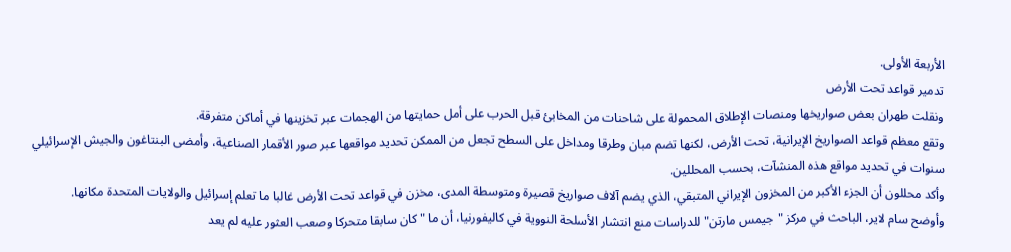الأربعة الأولى.
تدمير قواعد تحت الأرض
ونقلت طهران بعض صواريخها ومنصات الإطلاق المحمولة على شاحنات من المخابئ قبل الحرب على أمل حمايتها من الهجمات عبر تخزينها في أماكن متفرقة.
وتقع معظم قواعد الصواريخ الإيرانية، تحت الأرض، لكنها تضم مبان وطرقا ومداخل على السطح تجعل من الممكن تحديد مواقعها عبر صور الأقمار الصناعية، وأمضى البنتاغون والجيش الإسرائيلي سنوات في تحديد مواقع هذه المنشآت، بحسب المحللين.
وأكد محللون أن الجزء الأكبر من المخزون الإيراني المتبقي، الذي يضم آلاف صواريخ قصيرة ومتوسطة المدى، مخزن في قواعد تحت الأرض غالبا ما تعلم إسرائيل والولايات المتحدة مكانها.
وأوضح سام لاير، الباحث في مركز "جيمس مارتن" للدراسات منع انتشار الأسلحة النووية في كاليفورنيا، أن ما "كان سابقا متحركا وصعب العثور عليه لم يعد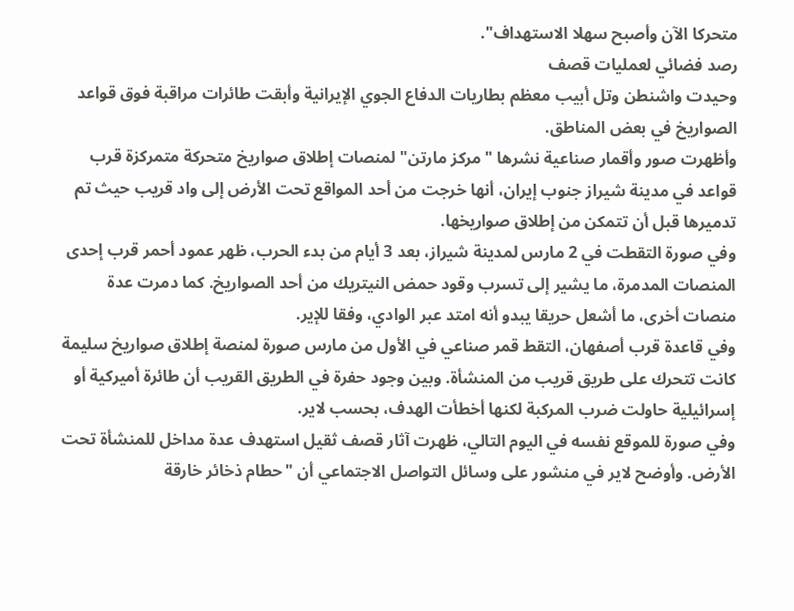متحركا الآن وأصبح سهلا الاستهداف".
رصد فضائي لعمليات قصف
وحيدت واشنطن وتل أبيب معظم بطاريات الدفاع الجوي الإيرانية وأبقت طائرات مراقبة فوق قواعد الصواريخ في بعض المناطق.
وأظهرت صور وأقمار صناعية نشرها "مركز مارتن" لمنصات إطلاق صواريخ متحركة متمركزة قرب قواعد في مدينة شيراز جنوب إيران، أنها خرجت من أحد المواقع تحت الأرض إلى واد قريب حيث تم تدميرها قبل أن تتمكن من إطلاق صواريخها.
وفي صورة التقطت في 2 مارس لمدينة شيراز، بعد 3 أيام من بدء الحرب، ظهر عمود أحمر قرب إحدى المنصات المدمرة، ما يشير إلى تسرب وقود حمض النيتريك من أحد الصواريخ. كما دمرت عدة منصات أخرى، ما أشعل حريقا يبدو أنه امتد عبر الوادي، وفقا للإير.
وفي قاعدة قرب أصفهان، التقط قمر صناعي في الأول من مارس صورة لمنصة إطلاق صواريخ سليمة كانت تتحرك على طريق قريب من المنشأة. وبين وجود حفرة في الطريق القريب أن طائرة أميركية أو إسرائيلية حاولت ضرب المركبة لكنها أخطأت الهدف، بحسب لاير.
وفي صورة للموقع نفسه في اليوم التالي، ظهرت آثار قصف ثقيل استهدف عدة مداخل للمنشأة تحت الأرض. وأوضح لاير في منشور على وسائل التواصل الاجتماعي أن "حطام ذخائر خارقة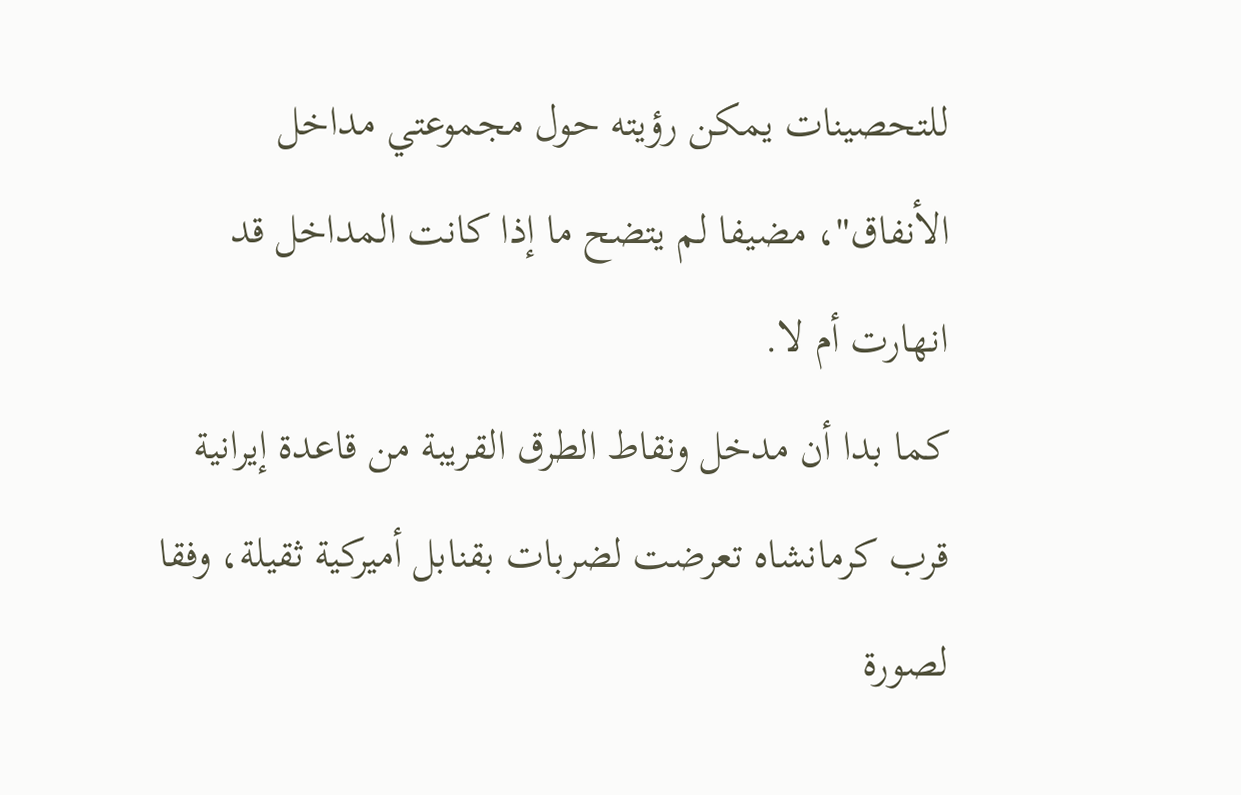للتحصينات يمكن رؤيته حول مجموعتي مداخل الأنفاق"، مضيفا لم يتضح ما إذا كانت المداخل قد انهارت أم لا.
كما بدا أن مدخل ونقاط الطرق القريبة من قاعدة إيرانية قرب كرمانشاه تعرضت لضربات بقنابل أميركية ثقيلة، وفقا لصورة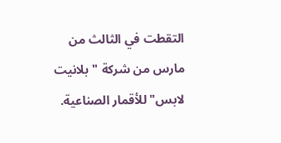التقطت في الثالث من مارس من شركة "بلانيت لابس" للأقمار الصناعية.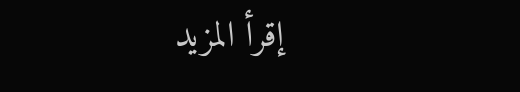إقرأ المزيد